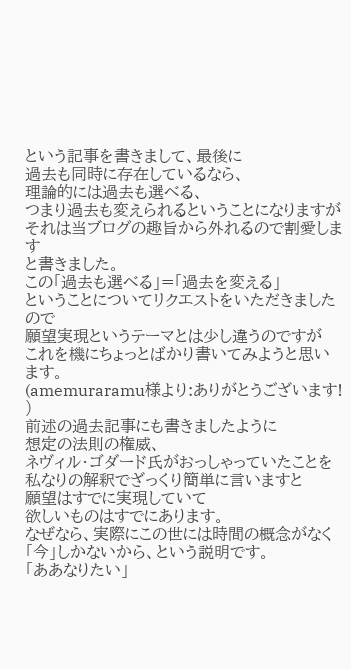という記事を書きまして、最後に
過去も同時に存在しているなら、
理論的には過去も選べる、
つまり過去も変えられるということになりますが
それは当ブログの趣旨から外れるので割愛します
と書きました。
この「過去も選べる」=「過去を変える」
ということについてリクエストをいただきましたので
願望実現というテーマとは少し違うのですが
これを機にちょっとばかり書いてみようと思います。
(amemuraramu様より:ありがとうございます!
)
前述の過去記事にも書きましたように
想定の法則の権威、
ネヴィル・ゴダード氏がおっしゃっていたことを
私なりの解釈でざっくり簡単に言いますと
願望はすでに実現していて
欲しいものはすでにあります。
なぜなら、実際にこの世には時間の概念がなく
「今」しかないから、という説明です。
「ああなりたい」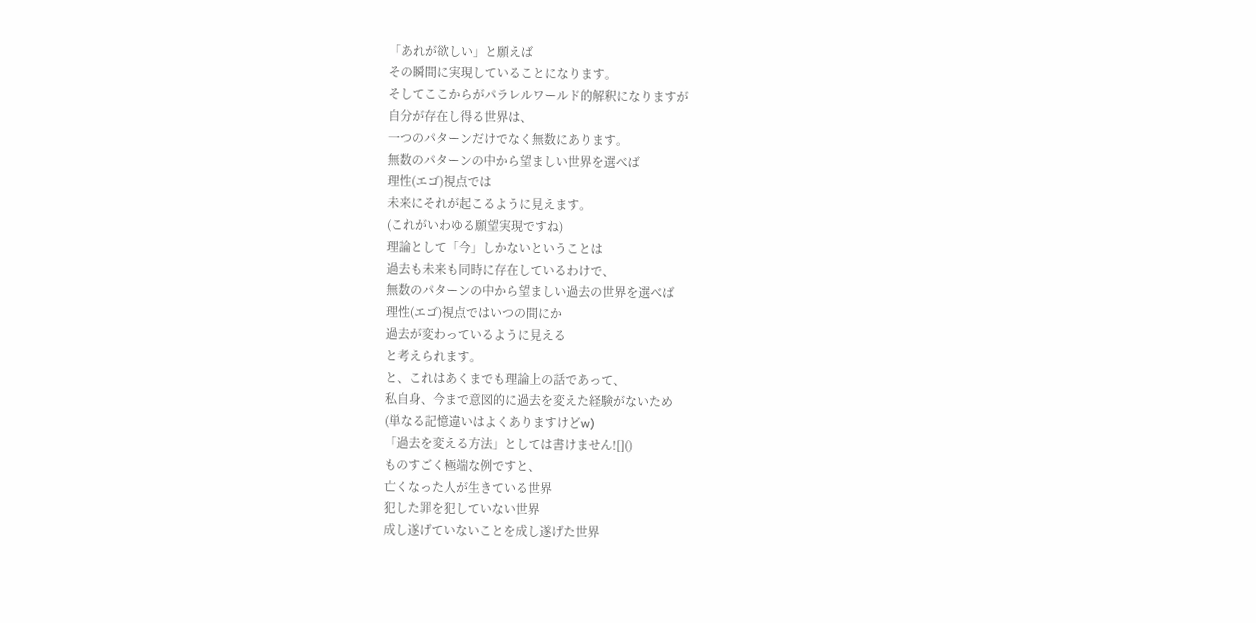「あれが欲しい」と願えば
その瞬間に実現していることになります。
そしてここからがパラレルワールド的解釈になりますが
自分が存在し得る世界は、
一つのパターンだけでなく無数にあります。
無数のパターンの中から望ましい世界を選べば
理性(エゴ)視点では
未来にそれが起こるように見えます。
(これがいわゆる願望実現ですね)
理論として「今」しかないということは
過去も未来も同時に存在しているわけで、
無数のパターンの中から望ましい過去の世界を選べば
理性(エゴ)視点ではいつの間にか
過去が変わっているように見える
と考えられます。
と、これはあくまでも理論上の話であって、
私自身、今まで意図的に過去を変えた経験がないため
(単なる記憶違いはよくありますけどw)
「過去を変える方法」としては書けません![]()
ものすごく極端な例ですと、
亡くなった人が生きている世界
犯した罪を犯していない世界
成し遂げていないことを成し遂げた世界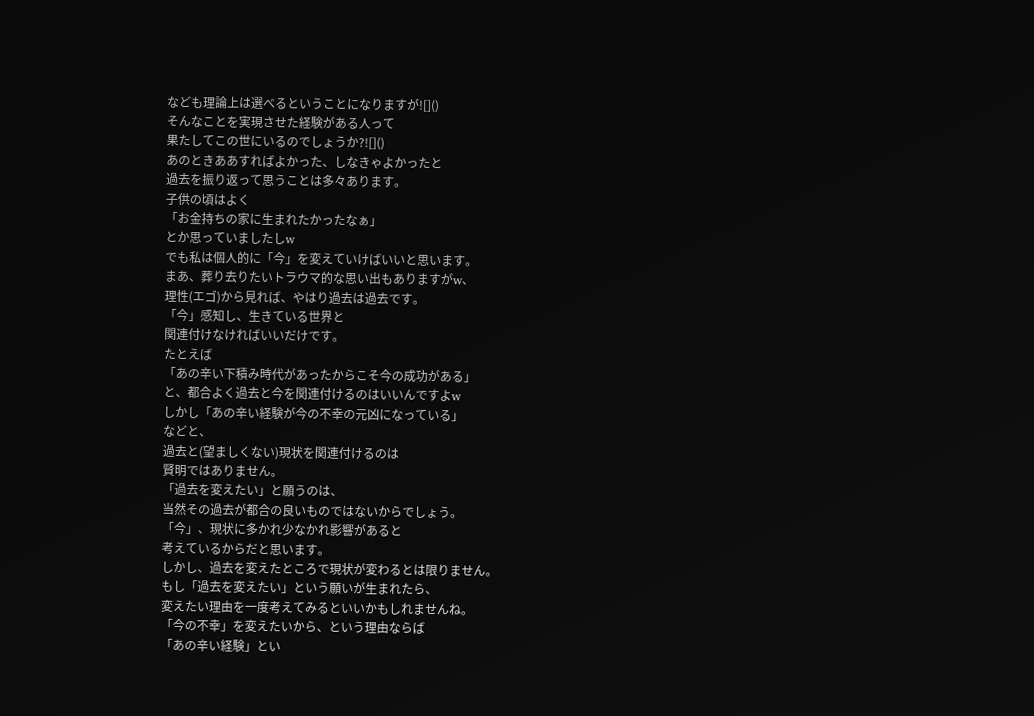なども理論上は選べるということになりますが![]()
そんなことを実現させた経験がある人って
果たしてこの世にいるのでしょうか?![]()
あのときああすればよかった、しなきゃよかったと
過去を振り返って思うことは多々あります。
子供の頃はよく
「お金持ちの家に生まれたかったなぁ」
とか思っていましたしw
でも私は個人的に「今」を変えていけばいいと思います。
まあ、葬り去りたいトラウマ的な思い出もありますがw、
理性(エゴ)から見れば、やはり過去は過去です。
「今」感知し、生きている世界と
関連付けなければいいだけです。
たとえば
「あの辛い下積み時代があったからこそ今の成功がある」
と、都合よく過去と今を関連付けるのはいいんですよw
しかし「あの辛い経験が今の不幸の元凶になっている」
などと、
過去と(望ましくない)現状を関連付けるのは
賢明ではありません。
「過去を変えたい」と願うのは、
当然その過去が都合の良いものではないからでしょう。
「今」、現状に多かれ少なかれ影響があると
考えているからだと思います。
しかし、過去を変えたところで現状が変わるとは限りません。
もし「過去を変えたい」という願いが生まれたら、
変えたい理由を一度考えてみるといいかもしれませんね。
「今の不幸」を変えたいから、という理由ならば
「あの辛い経験」とい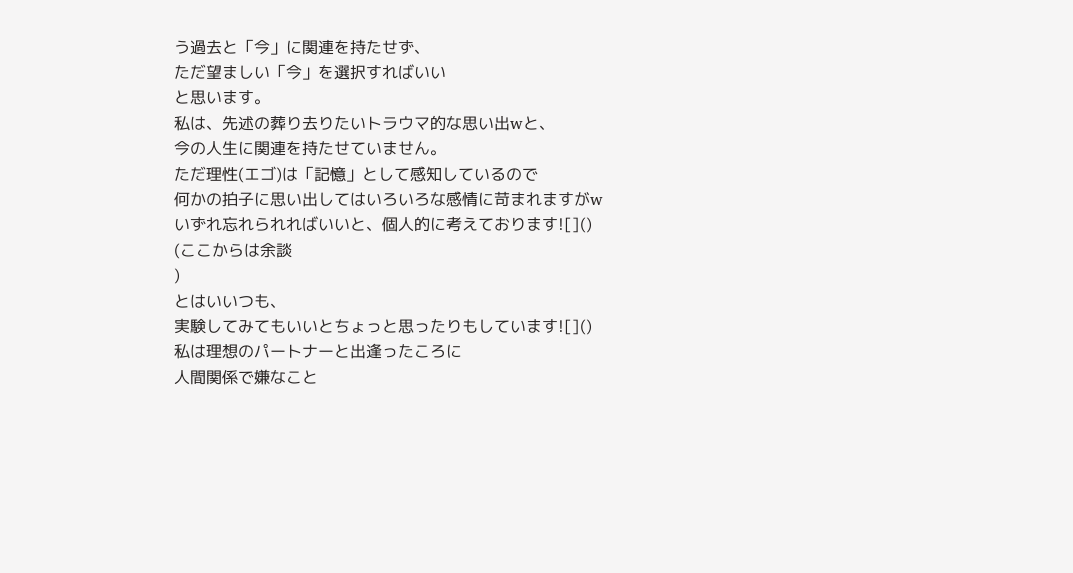う過去と「今」に関連を持たせず、
ただ望ましい「今」を選択すればいい
と思います。
私は、先述の葬り去りたいトラウマ的な思い出wと、
今の人生に関連を持たせていません。
ただ理性(エゴ)は「記憶」として感知しているので
何かの拍子に思い出してはいろいろな感情に苛まれますがw
いずれ忘れられればいいと、個人的に考えております![]()
(ここからは余談
)
とはいいつも、
実験してみてもいいとちょっと思ったりもしています![]()
私は理想のパートナーと出逢ったころに
人間関係で嫌なこと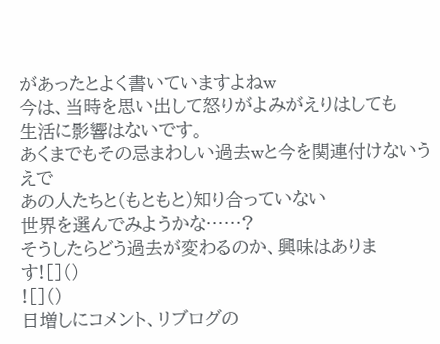があったとよく書いていますよねw
今は、当時を思い出して怒りがよみがえりはしても
生活に影響はないです。
あくまでもその忌まわしい過去wと今を関連付けないうえで
あの人たちと(もともと)知り合っていない
世界を選んでみようかな……?
そうしたらどう過去が変わるのか、興味はあります![]()
![]()
日増しにコメント、リブログの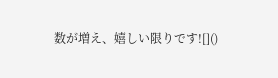数が増え、嬉しい限りです![]()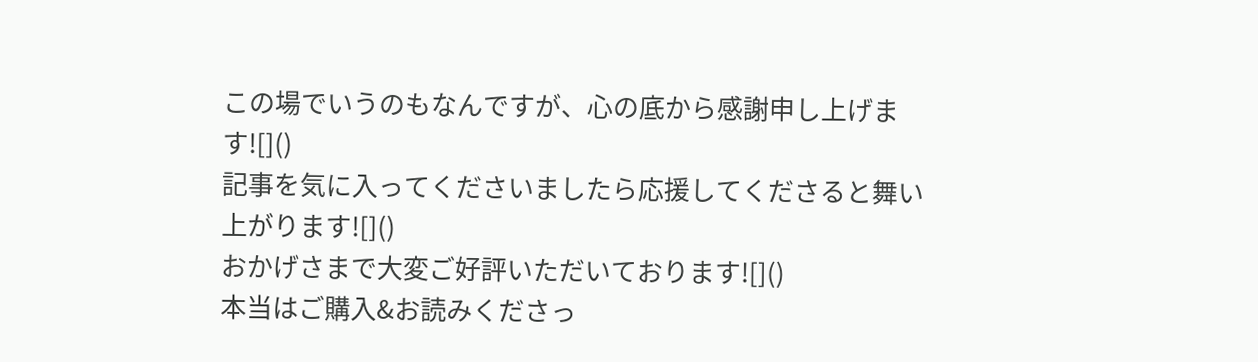この場でいうのもなんですが、心の底から感謝申し上げます![]()
記事を気に入ってくださいましたら応援してくださると舞い上がります![]()
おかげさまで大変ご好評いただいております![]()
本当はご購入&お読みくださっ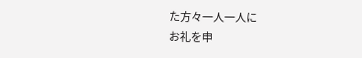た方々一人一人に
お礼を申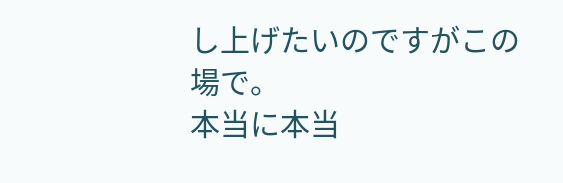し上げたいのですがこの場で。
本当に本当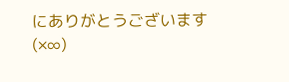にありがとうございます(×∞)